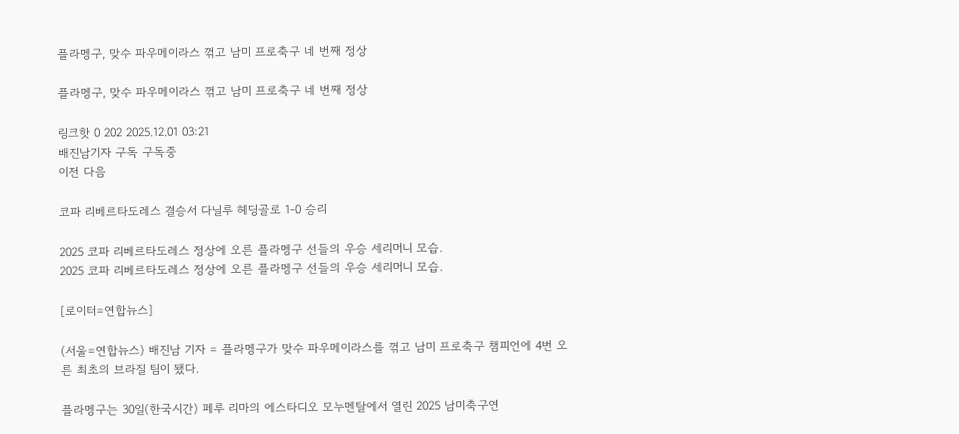플라멩구, 맞수 파우메이라스 꺾고 남미 프로축구 네 번째 정상

플라멩구, 맞수 파우메이라스 꺾고 남미 프로축구 네 번째 정상

링크핫 0 202 2025.12.01 03:21
배진남기자 구독 구독중
이전 다음

코파 리베르타도레스 결승서 다닐루 헤딩골로 1-0 승리

2025 코파 리베르타도레스 정상에 오른 플라멩구 선들의 우승 세리머니 모습.
2025 코파 리베르타도레스 정상에 오른 플라멩구 선들의 우승 세리머니 모습.

[로이터=연합뉴스]

(서울=연합뉴스) 배진남 기자 = 플라멩구가 맞수 파우메이라스를 꺾고 남미 프로축구 챔피언에 4번 오른 최초의 브라질 팀이 됐다.

플라멩구는 30일(한국시간) 페루 리마의 에스타디오 모누멘탈에서 열린 2025 남미축구연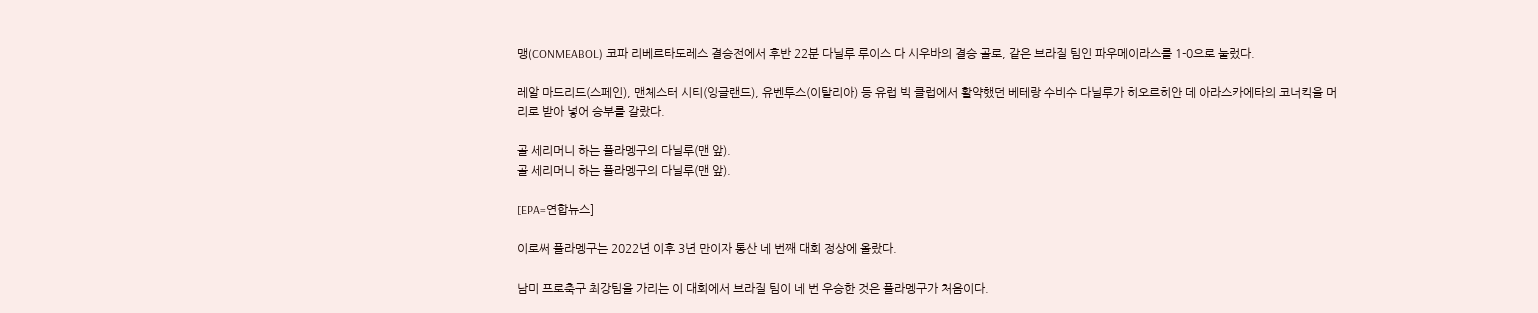맹(CONMEABOL) 코파 리베르타도레스 결승전에서 후반 22분 다닐루 루이스 다 시우바의 결승 골로, 같은 브라질 팀인 파우메이라스를 1-0으로 눌렀다.

레알 마드리드(스페인), 맨체스터 시티(잉글랜드), 유벤투스(이탈리아) 등 유럽 빅 클럽에서 활약했던 베테랑 수비수 다닐루가 히오르히안 데 아라스카에타의 코너킥을 머리로 받아 넣어 승부를 갈랐다.

골 세리머니 하는 플라멩구의 다닐루(맨 앞).
골 세리머니 하는 플라멩구의 다닐루(맨 앞).

[EPA=연합뉴스]

이로써 플라멩구는 2022년 이후 3년 만이자 통산 네 번째 대회 정상에 올랐다.

남미 프로축구 최강팀을 가리는 이 대회에서 브라질 팀이 네 번 우승한 것은 플라멩구가 처음이다.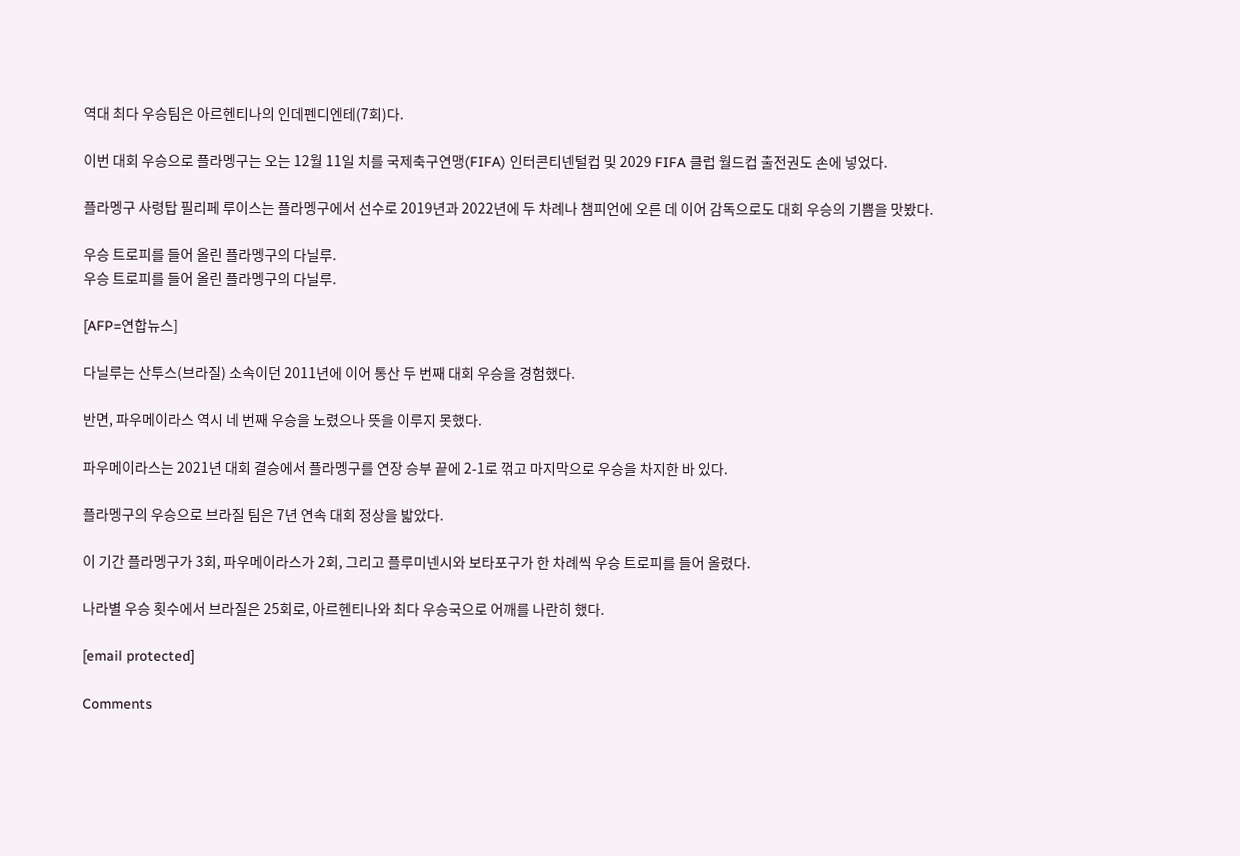역대 최다 우승팀은 아르헨티나의 인데펜디엔테(7회)다.

이번 대회 우승으로 플라멩구는 오는 12월 11일 치를 국제축구연맹(FIFA) 인터콘티넨털컵 및 2029 FIFA 클럽 월드컵 출전권도 손에 넣었다.

플라멩구 사령탑 필리페 루이스는 플라멩구에서 선수로 2019년과 2022년에 두 차례나 챔피언에 오른 데 이어 감독으로도 대회 우승의 기쁨을 맛봤다.

우승 트로피를 들어 올린 플라멩구의 다닐루.
우승 트로피를 들어 올린 플라멩구의 다닐루.

[AFP=연합뉴스]

다닐루는 산투스(브라질) 소속이던 2011년에 이어 통산 두 번째 대회 우승을 경험했다.

반면, 파우메이라스 역시 네 번째 우승을 노렸으나 뜻을 이루지 못했다.

파우메이라스는 2021년 대회 결승에서 플라멩구를 연장 승부 끝에 2-1로 꺾고 마지막으로 우승을 차지한 바 있다.

플라멩구의 우승으로 브라질 팀은 7년 연속 대회 정상을 밟았다.

이 기간 플라멩구가 3회, 파우메이라스가 2회, 그리고 플루미넨시와 보타포구가 한 차례씩 우승 트로피를 들어 올렸다.

나라별 우승 횟수에서 브라질은 25회로, 아르헨티나와 최다 우승국으로 어깨를 나란히 했다.

[email protected]

Comments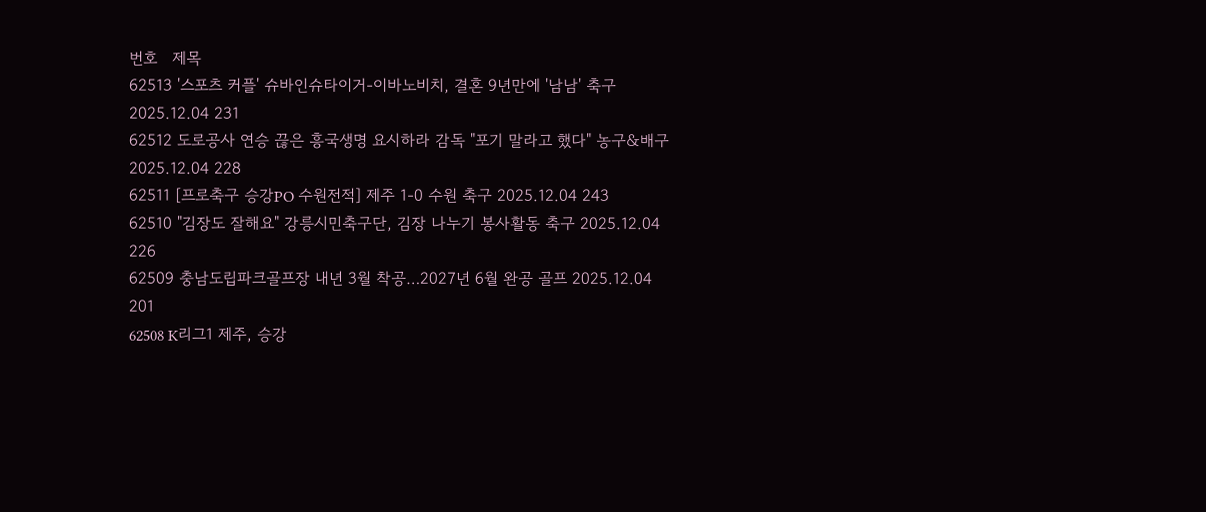번호   제목
62513 '스포츠 커플' 슈바인슈타이거-이바노비치, 결혼 9년만에 '남남' 축구 2025.12.04 231
62512 도로공사 연승 끊은 흥국생명 요시하라 감독 "포기 말라고 했다" 농구&배구 2025.12.04 228
62511 [프로축구 승강PO 수원전적] 제주 1-0 수원 축구 2025.12.04 243
62510 "김장도 잘해요" 강릉시민축구단, 김장 나누기 봉사활동 축구 2025.12.04 226
62509 충남도립파크골프장 내년 3월 착공…2027년 6월 완공 골프 2025.12.04 201
62508 K리그1 제주, 승강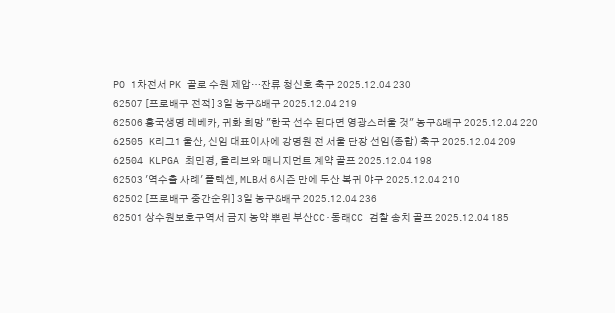PO 1차전서 PK 골로 수원 제압…잔류 청신호 축구 2025.12.04 230
62507 [프로배구 전적] 3일 농구&배구 2025.12.04 219
62506 흥국생명 레베카, 귀화 희망 "한국 선수 된다면 영광스러울 것" 농구&배구 2025.12.04 220
62505 K리그1 울산, 신임 대표이사에 강명원 전 서울 단장 선임(종합) 축구 2025.12.04 209
62504 KLPGA 최민경, 올리브와 매니지먼트 계약 골프 2025.12.04 198
62503 '역수출 사례' 플렉센, MLB서 6시즌 만에 두산 복귀 야구 2025.12.04 210
62502 [프로배구 중간순위] 3일 농구&배구 2025.12.04 236
62501 상수원보호구역서 금지 농약 뿌린 부산CC·동래CC 검찰 송치 골프 2025.12.04 185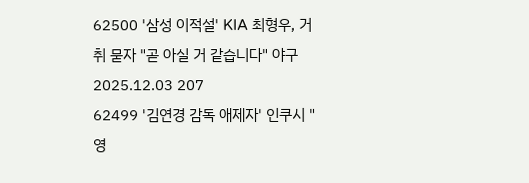62500 '삼성 이적설' KIA 최형우, 거취 묻자 "곧 아실 거 같습니다" 야구 2025.12.03 207
62499 '김연경 감독 애제자' 인쿠시 "영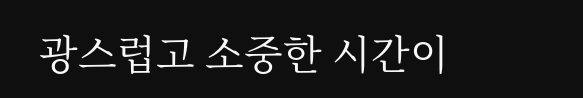광스럽고 소중한 시간이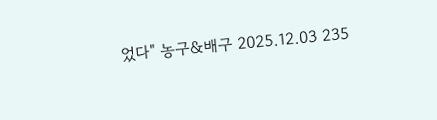었다" 농구&배구 2025.12.03 235